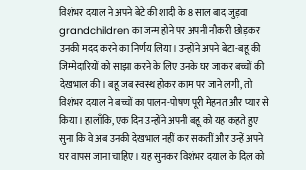विशंभर दयाल ने अपने बेटे की शादी के 8 साल बाद जुड़वा grandchildren का जन्म होने पर अपनी नौकरी छोड़कर उनकी मदद करने का निर्णय लिया। उन्होंने अपने बेटा-बहू की जिम्मेदारियों को साझा करने के लिए उनके घर जाकर बच्चों की देखभाल की। बहू जब स्वस्थ होकर काम पर जाने लगी, तो विशंभर दयाल ने बच्चों का पालन-पोषण पूरी मेहनत और प्यार से किया। हालाँकि, एक दिन उन्होंने अपनी बहू को यह कहते हुए सुना कि वे अब उनकी देखभाल नहीं कर सकतीं और उन्हें अपने घर वापस जाना चाहिए। यह सुनकर विशंभर दयाल के दिल को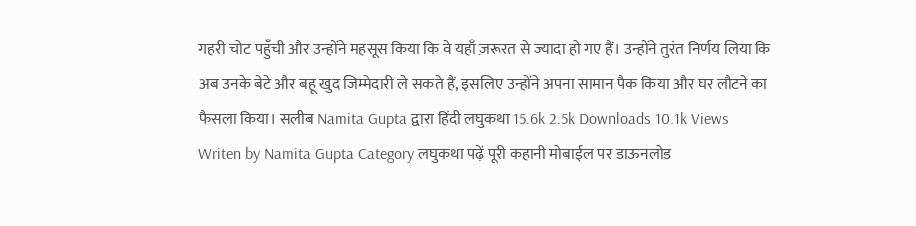गहरी चोट पहुँची और उन्होंने महसूस किया कि वे यहाँ ज़रूरत से ज्यादा हो गए हैं। उन्होंने तुरंत निर्णय लिया कि अब उनके बेटे और बहू खुद जिम्मेदारी ले सकते हैं, इसलिए उन्होंने अपना सामान पैक किया और घर लौटने का फैसला किया। सलीब Namita Gupta द्वारा हिंदी लघुकथा 15.6k 2.5k Downloads 10.1k Views Writen by Namita Gupta Category लघुकथा पढ़ें पूरी कहानी मोबाईल पर डाऊनलोड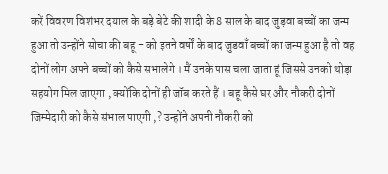करें विवरण विशंभर दयाल के बड़े बेटे की शादी के 8 साल के बाद जुड़वा बच्चों का जन्म हुआ तो उन्होंने सोचा की बहू - को इतने वर्षों के बाद जुडवाँ बच्चों का जन्म हुआ है तो वह दोनों लोग अपने बच्चों को कैसे सभालेगे । मैं उनके पास चला जाता हूं जिससे उनको थोड़ा सहयोग मिल जाएगा , क्योंकि दोनों ही जॉब करते हैं । बहू कैसे घर औंर नौकरी दोनों जिम्मेदारी को कैसे संभाल पाएगी ,? उन्होंने अपनी नौकरी को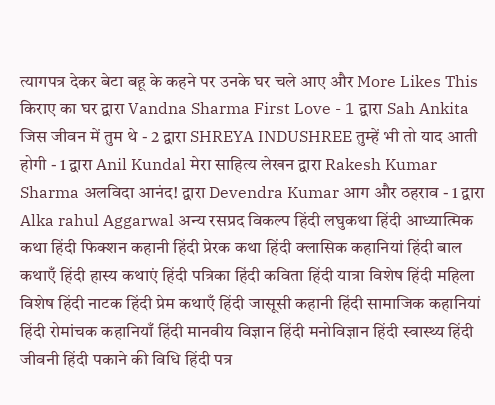त्यागपत्र देकर बेटा बहू के कहने पर उनके घर चले आए और More Likes This किराए का घर द्वारा Vandna Sharma First Love - 1 द्वारा Sah Ankita जिस जीवन में तुम थे - 2 द्वारा SHREYA INDUSHREE तुम्हें भी तो याद आती होगी - 1 द्वारा Anil Kundal मेरा साहित्य लेखन द्वारा Rakesh Kumar Sharma अलविदा आनंद! द्वारा Devendra Kumar आग और ठहराव - 1 द्वारा Alka rahul Aggarwal अन्य रसप्रद विकल्प हिंदी लघुकथा हिंदी आध्यात्मिक कथा हिंदी फिक्शन कहानी हिंदी प्रेरक कथा हिंदी क्लासिक कहानियां हिंदी बाल कथाएँ हिंदी हास्य कथाएं हिंदी पत्रिका हिंदी कविता हिंदी यात्रा विशेष हिंदी महिला विशेष हिंदी नाटक हिंदी प्रेम कथाएँ हिंदी जासूसी कहानी हिंदी सामाजिक कहानियां हिंदी रोमांचक कहानियाँ हिंदी मानवीय विज्ञान हिंदी मनोविज्ञान हिंदी स्वास्थ्य हिंदी जीवनी हिंदी पकाने की विधि हिंदी पत्र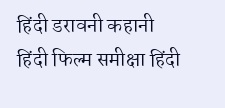हिंदी डरावनी कहानी हिंदी फिल्म समीक्षा हिंदी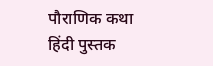पौराणिक कथा हिंदी पुस्तक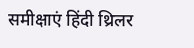समीक्षाएं हिंदी थ्रिलर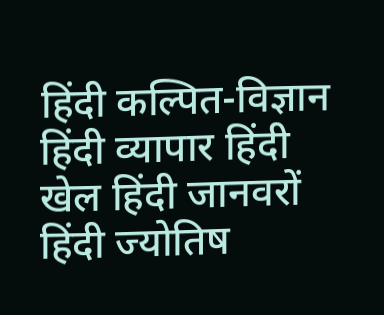हिंदी कल्पित-विज्ञान हिंदी व्यापार हिंदी खेल हिंदी जानवरों हिंदी ज्योतिष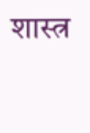शास्त्र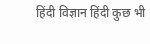हिंदी विज्ञान हिंदी कुछ भी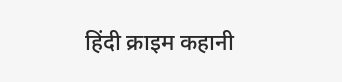हिंदी क्राइम कहानी